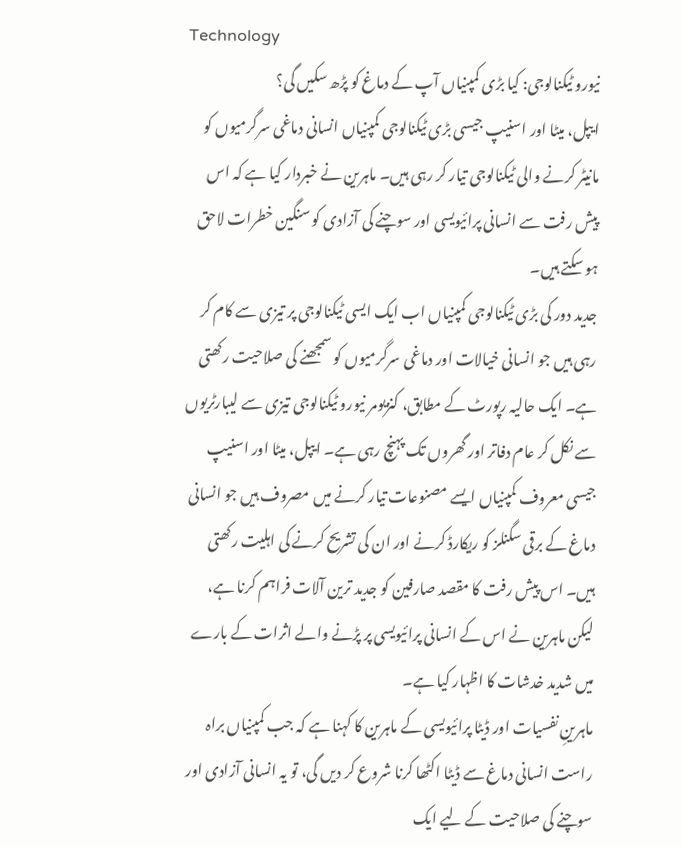Technology
نیورو ٹیکنالوجی: کیا بڑی کمپنیاں آپ کے دماغ کو پڑھ سکیں گی؟
ایپل، میٹا اور اسنیپ جیسی بڑی ٹیکنالوجی کمپنیاں انسانی دماغی سرگرمیوں کو مانیٹر کرنے والی ٹیکنالوجی تیار کر رہی ہیں۔ ماہرین نے خبردار کیا ہے کہ اس پیش رفت سے انسانی پرائیویسی اور سوچنے کی آزادی کو سنگین خطرات لاحق ہو سکتے ہیں۔
جدید دور کی بڑی ٹیکنالوجی کمپنیاں اب ایک ایسی ٹیکنالوجی پر تیزی سے کام کر رہی ہیں جو انسانی خیالات اور دماغی سرگرمیوں کو سمجھنے کی صلاحیت رکھتی ہے۔ ایک حالیہ رپورٹ کے مطابق، کنزیومر نیورو ٹیکنالوجی تیزی سے لیبارٹریوں سے نکل کر عام دفاتر اور گھروں تک پہنچ رہی ہے۔ ایپل، میٹا اور اسنیپ جیسی معروف کمپنیاں ایسے مصنوعات تیار کرنے میں مصروف ہیں جو انسانی دماغ کے برقی سگنلز کو ریکارڈ کرنے اور ان کی تشریح کرنے کی اہلیت رکھتی ہیں۔ اس پیش رفت کا مقصد صارفین کو جدید ترین آلات فراہم کرنا ہے، لیکن ماہرین نے اس کے انسانی پرائیویسی پر پڑنے والے اثرات کے بارے میں شدید خدشات کا اظہار کیا ہے۔
ماہرینِ نفسیات اور ڈیٹا پرائیویسی کے ماہرین کا کہنا ہے کہ جب کمپنیاں براہ راست انسانی دماغ سے ڈیٹا اکٹھا کرنا شروع کر دیں گی، تو یہ انسانی آزادی اور سوچنے کی صلاحیت کے لیے ایک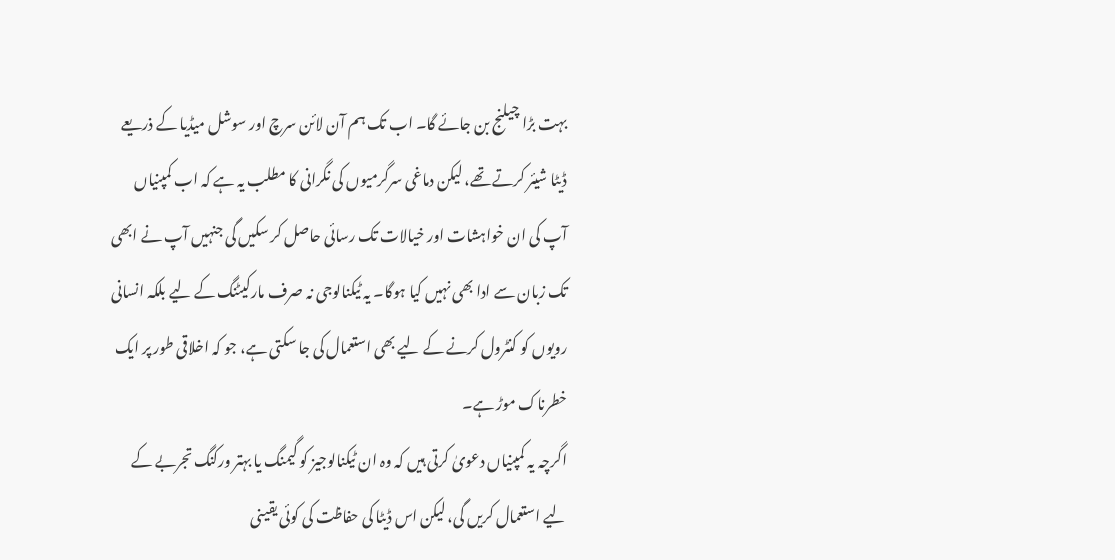بہت بڑا چیلنج بن جائے گا۔ اب تک ہم آن لائن سرچ اور سوشل میڈیا کے ذریعے ڈیٹا شیئر کرتے تھے، لیکن دماغی سرگرمیوں کی نگرانی کا مطلب یہ ہے کہ اب کمپنیاں آپ کی ان خواہشات اور خیالات تک رسائی حاصل کر سکیں گی جنہیں آپ نے ابھی تک زبان سے ادا بھی نہیں کیا ہوگا۔ یہ ٹیکنالوجی نہ صرف مارکیٹنگ کے لیے بلکہ انسانی رویوں کو کنٹرول کرنے کے لیے بھی استعمال کی جا سکتی ہے، جو کہ اخلاقی طور پر ایک خطرناک موڑ ہے۔
اگرچہ یہ کمپنیاں دعویٰ کرتی ہیں کہ وہ ان ٹیکنالوجیز کو گیمنگ یا بہتر ورکنگ تجربے کے لیے استعمال کریں گی، لیکن اس ڈیٹا کی حفاظت کی کوئی یقینی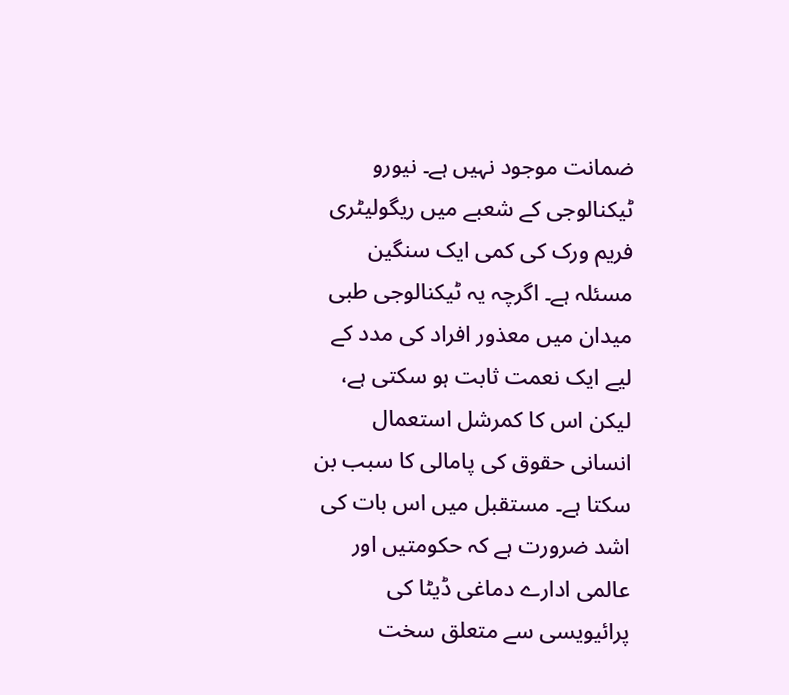ضمانت موجود نہیں ہے۔ نیورو ٹیکنالوجی کے شعبے میں ریگولیٹری فریم ورک کی کمی ایک سنگین مسئلہ ہے۔ اگرچہ یہ ٹیکنالوجی طبی میدان میں معذور افراد کی مدد کے لیے ایک نعمت ثابت ہو سکتی ہے، لیکن اس کا کمرشل استعمال انسانی حقوق کی پامالی کا سبب بن سکتا ہے۔ مستقبل میں اس بات کی اشد ضرورت ہے کہ حکومتیں اور عالمی ادارے دماغی ڈیٹا کی پرائیویسی سے متعلق سخت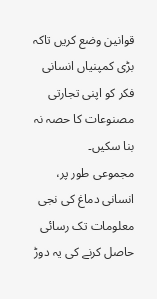قوانین وضع کریں تاکہ بڑی کمپنیاں انسانی فکر کو اپنی تجارتی مصنوعات کا حصہ نہ بنا سکیں۔
مجموعی طور پر، انسانی دماغ کی نجی معلومات تک رسائی حاصل کرنے کی یہ دوڑ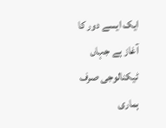ایک ایسے دور کا آغاز ہے جہاں ٹیکنالوجی صرف ہماری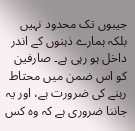جیبوں تک محدود نہیں بلکہ ہمارے ذہنوں کے اندر داخل ہو رہی ہے۔ صارفین کو اس ضمن میں محتاط رہنے کی ضرورت ہے، اور یہ جاننا ضروری ہے کہ وہ کس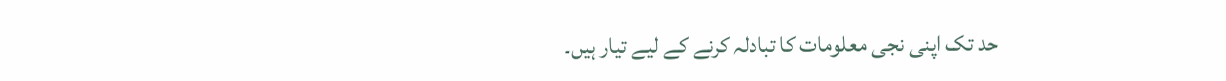حد تک اپنی نجی معلومات کا تبادلہ کرنے کے لیے تیار ہیں۔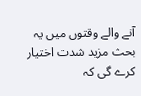آنے والے وقتوں میں یہ بحث مزید شدت اختیار کرے گی کہ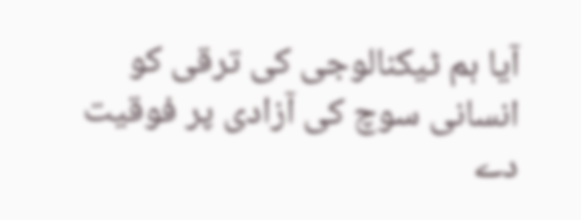آیا ہم ٹیکنالوجی کی ترقی کو انسانی سوچ کی آزادی پر فوقیت دے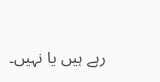رہے ہیں یا نہیں۔